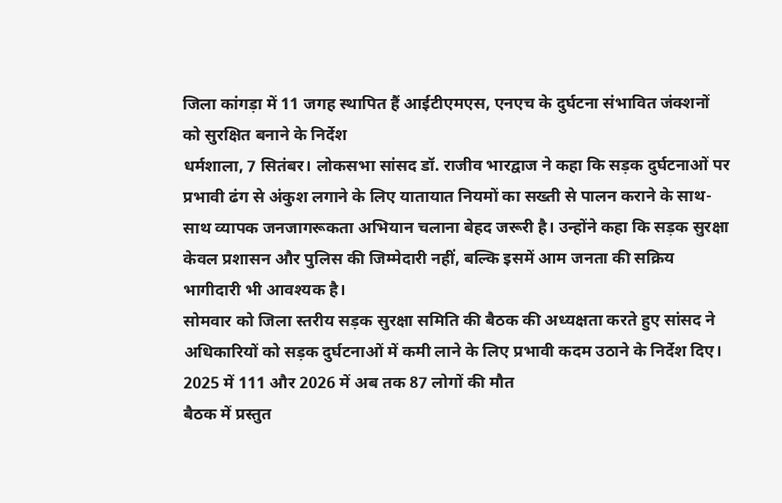जिला कांगड़ा में 11 जगह स्थापित हैं आईटीएमएस, एनएच के दुर्घटना संभावित जंक्शनों को सुरक्षित बनाने के निर्देश
धर्मशाला, 7 सितंबर। लोकसभा सांसद डॉ. राजीव भारद्वाज ने कहा कि सड़क दुर्घटनाओं पर प्रभावी ढंग से अंकुश लगाने के लिए यातायात नियमों का सख्ती से पालन कराने के साथ-साथ व्यापक जनजागरूकता अभियान चलाना बेहद जरूरी है। उन्होंने कहा कि सड़क सुरक्षा केवल प्रशासन और पुलिस की जिम्मेदारी नहीं, बल्कि इसमें आम जनता की सक्रिय भागीदारी भी आवश्यक है।
सोमवार को जिला स्तरीय सड़क सुरक्षा समिति की बैठक की अध्यक्षता करते हुए सांसद ने अधिकारियों को सड़क दुर्घटनाओं में कमी लाने के लिए प्रभावी कदम उठाने के निर्देश दिए।
2025 में 111 और 2026 में अब तक 87 लोगों की मौत
बैठक में प्रस्तुत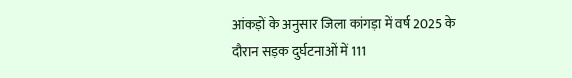आंकड़ों के अनुसार जिला कांगड़ा में वर्ष 2025 के दौरान सड़क दुर्घटनाओं में 111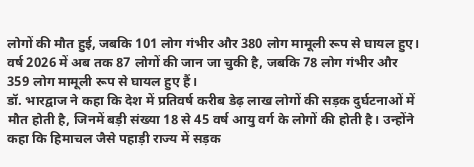लोगों की मौत हुई, जबकि 101 लोग गंभीर और 380 लोग मामूली रूप से घायल हुए। वर्ष 2026 में अब तक 87 लोगों की जान जा चुकी है, जबकि 78 लोग गंभीर और 359 लोग मामूली रूप से घायल हुए हैं।
डॉ. भारद्वाज ने कहा कि देश में प्रतिवर्ष करीब डेढ़ लाख लोगों की सड़क दुर्घटनाओं में मौत होती है, जिनमें बड़ी संख्या 18 से 45 वर्ष आयु वर्ग के लोगों की होती है। उन्होंने कहा कि हिमाचल जैसे पहाड़ी राज्य में सड़क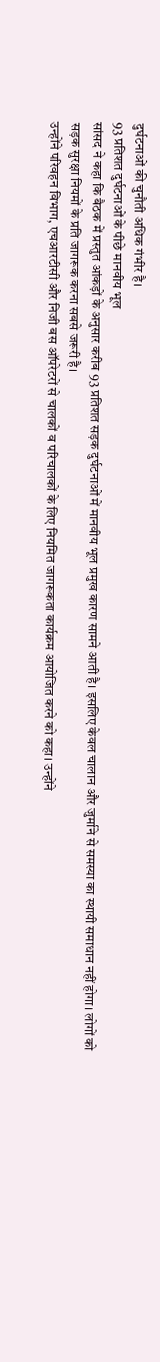दुर्घटनाओं की चुनौती अधिक गंभीर है।
93 प्रतिशत दुर्घटनाओं के पीछे मानवीय भूल
सांसद ने कहा कि बैठक में प्रस्तुत आंकड़ों के अनुसार करीब 93 प्रतिशत सड़क दुर्घटनाओं में मानवीय भूल प्रमुख कारण सामने आती है। इसलिए केवल चालान और जुर्माने से समस्या का स्थायी समाधान नहीं होगा। लोगों को सड़क सुरक्षा नियमों के प्रति जागरूक करना सबसे जरूरी है।
उन्होंने परिवहन विभाग, एचआरटीसी और निजी बस ऑपरेटरों से चालकों व परिचालकों के लिए नियमित जागरूकता कार्यक्रम आयोजित करने को कहा। उन्होंने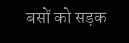बसों को सड़क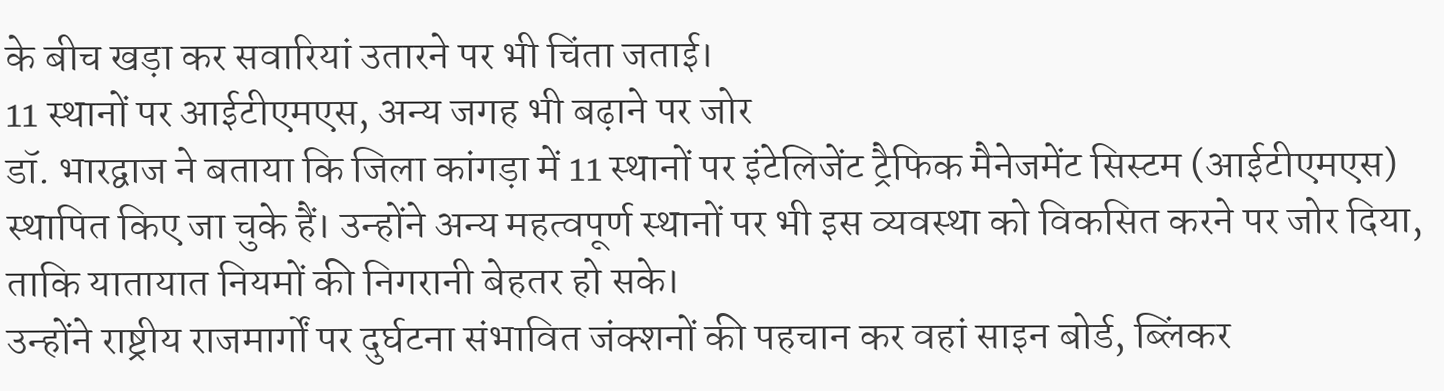के बीच खड़ा कर सवारियां उतारने पर भी चिंता जताई।
11 स्थानों पर आईटीएमएस, अन्य जगह भी बढ़ाने पर जोर
डॉ. भारद्वाज ने बताया कि जिला कांगड़ा में 11 स्थानों पर इंटेलिजेंट ट्रैफिक मैनेजमेंट सिस्टम (आईटीएमएस) स्थापित किए जा चुके हैं। उन्होंने अन्य महत्वपूर्ण स्थानों पर भी इस व्यवस्था को विकसित करने पर जोर दिया, ताकि यातायात नियमों की निगरानी बेहतर हो सके।
उन्होंने राष्ट्रीय राजमार्गों पर दुर्घटना संभावित जंक्शनों की पहचान कर वहां साइन बोर्ड, ब्लिंकर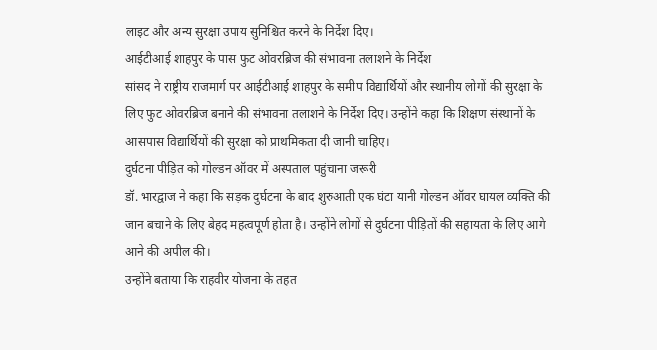लाइट और अन्य सुरक्षा उपाय सुनिश्चित करने के निर्देश दिए।
आईटीआई शाहपुर के पास फुट ओवरब्रिज की संभावना तलाशने के निर्देश
सांसद ने राष्ट्रीय राजमार्ग पर आईटीआई शाहपुर के समीप विद्यार्थियों और स्थानीय लोगों की सुरक्षा के लिए फुट ओवरब्रिज बनाने की संभावना तलाशने के निर्देश दिए। उन्होंने कहा कि शिक्षण संस्थानों के आसपास विद्यार्थियों की सुरक्षा को प्राथमिकता दी जानी चाहिए।
दुर्घटना पीड़ित को गोल्डन ऑवर में अस्पताल पहुंचाना जरूरी
डॉ. भारद्वाज ने कहा कि सड़क दुर्घटना के बाद शुरुआती एक घंटा यानी गोल्डन ऑवर घायल व्यक्ति की जान बचाने के लिए बेहद महत्वपूर्ण होता है। उन्होंने लोगों से दुर्घटना पीड़ितों की सहायता के लिए आगे आने की अपील की।
उन्होंने बताया कि राहवीर योजना के तहत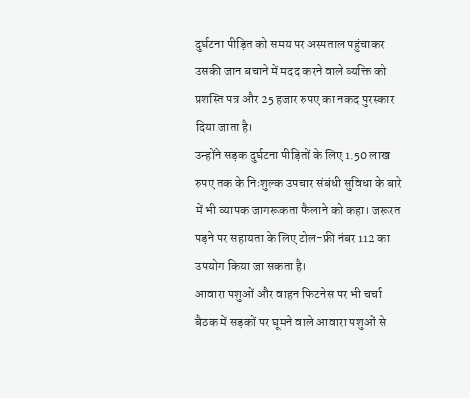दुर्घटना पीड़ित को समय पर अस्पताल पहुंचाकर उसकी जान बचाने में मदद करने वाले व्यक्ति को प्रशस्ति पत्र और 25 हजार रुपए का नकद पुरस्कार दिया जाता है।
उन्होंने सड़क दुर्घटना पीड़ितों के लिए 1.50 लाख रुपए तक के निःशुल्क उपचार संबंधी सुविधा के बारे में भी व्यापक जागरूकता फैलाने को कहा। जरूरत पड़ने पर सहायता के लिए टोल-फ्री नंबर 112 का उपयोग किया जा सकता है।
आवारा पशुओं और वाहन फिटनेस पर भी चर्चा
बैठक में सड़कों पर घूमने वाले आवारा पशुओं से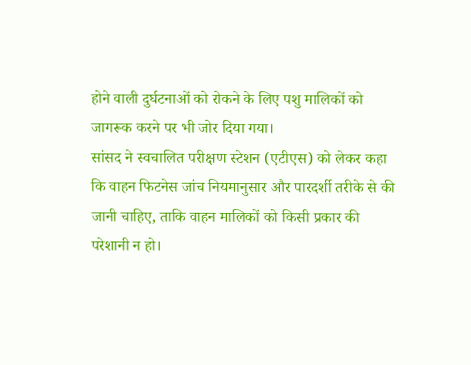होने वाली दुर्घटनाओं को रोकने के लिए पशु मालिकों को जागरूक करने पर भी जोर दिया गया।
सांसद ने स्वचालित परीक्षण स्टेशन (एटीएस) को लेकर कहा कि वाहन फिटनेस जांच नियमानुसार और पारदर्शी तरीके से की जानी चाहिए, ताकि वाहन मालिकों को किसी प्रकार की परेशानी न हो।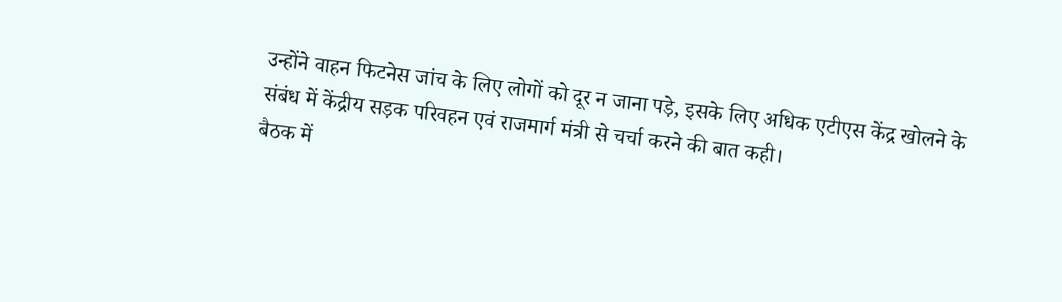उन्होंने वाहन फिटनेस जांच के लिए लोगों को दूर न जाना पड़े, इसके लिए अधिक एटीएस केंद्र खोलने के संबंध में केंद्रीय सड़क परिवहन एवं राजमार्ग मंत्री से चर्चा करने की बात कही।
बैठक में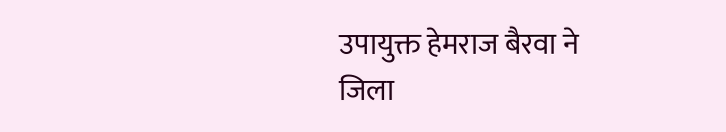उपायुक्त हेमराज बैरवा ने जिला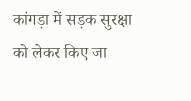कांगड़ा में सड़क सुरक्षा को लेकर किए जा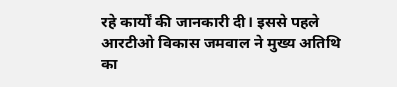रहे कार्यों की जानकारी दी। इससे पहले आरटीओ विकास जमवाल ने मुख्य अतिथि का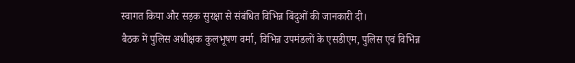स्वागत किया और सड़क सुरक्षा से संबंधित विभिन्न बिंदुओं की जानकारी दी।
बैठक में पुलिस अधीक्षक कुलभूषण वर्मा, विभिन्न उपमंडलों के एसडीएम, पुलिस एवं विभिन्न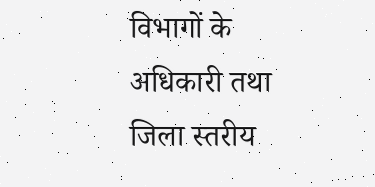विभागों के अधिकारी तथा जिला स्तरीय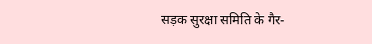सड़क सुरक्षा समिति के गैर-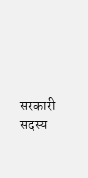सरकारी सदस्य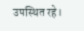उपस्थित रहे।